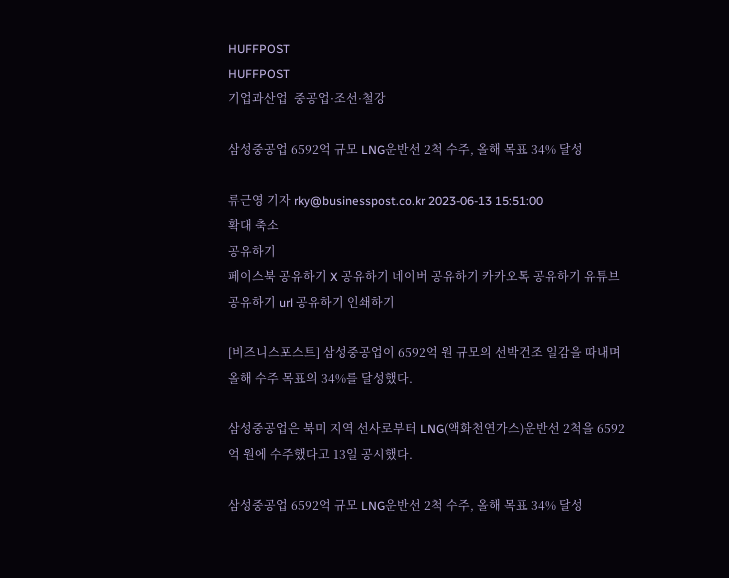HUFFPOST
HUFFPOST
기업과산업  중공업·조선·철강

삼성중공업 6592억 규모 LNG운반선 2척 수주, 올해 목표 34% 달성

류근영 기자 rky@businesspost.co.kr 2023-06-13 15:51:00
확대 축소
공유하기
페이스북 공유하기 X 공유하기 네이버 공유하기 카카오톡 공유하기 유튜브 공유하기 url 공유하기 인쇄하기

[비즈니스포스트] 삼성중공업이 6592억 원 규모의 선박건조 일감을 따내며 올해 수주 목표의 34%를 달성했다.

삼성중공업은 북미 지역 선사로부터 LNG(액화천연가스)운반선 2척을 6592억 원에 수주했다고 13일 공시했다.

삼성중공업 6592억 규모 LNG운반선 2척 수주, 올해 목표 34% 달성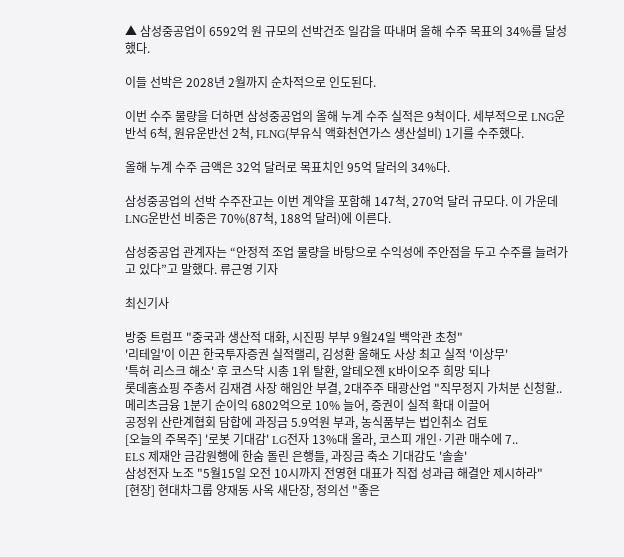▲ 삼성중공업이 6592억 원 규모의 선박건조 일감을 따내며 올해 수주 목표의 34%를 달성했다.

이들 선박은 2028년 2월까지 순차적으로 인도된다.

이번 수주 물량을 더하면 삼성중공업의 올해 누계 수주 실적은 9척이다. 세부적으로 LNG운반석 6척, 원유운반선 2척, FLNG(부유식 액화천연가스 생산설비) 1기를 수주했다.

올해 누계 수주 금액은 32억 달러로 목표치인 95억 달러의 34%다.

삼성중공업의 선박 수주잔고는 이번 계약을 포함해 147척, 270억 달러 규모다. 이 가운데 LNG운반선 비중은 70%(87척, 188억 달러)에 이른다.

삼성중공업 관계자는 “안정적 조업 물량을 바탕으로 수익성에 주안점을 두고 수주를 늘려가고 있다”고 말했다. 류근영 기자

최신기사

방중 트럼프 "중국과 생산적 대화, 시진핑 부부 9월24일 백악관 초청"
'리테일'이 이끈 한국투자증권 실적랠리, 김성환 올해도 사상 최고 실적 '이상무'
'특허 리스크 해소' 후 코스닥 시총 1위 탈환, 알테오젠 K바이오주 희망 되나
롯데홈쇼핑 주총서 김재겸 사장 해임안 부결, 2대주주 태광산업 "직무정지 가처분 신청할..
메리츠금융 1분기 순이익 6802억으로 10% 늘어, 증권이 실적 확대 이끌어
공정위 산란계협회 담합에 과징금 5.9억원 부과, 농식품부는 법인취소 검토
[오늘의 주목주] '로봇 기대감' LG전자 13%대 올라, 코스피 개인·기관 매수에 7..
ELS 제재안 금감원행에 한숨 돌린 은행들, 과징금 축소 기대감도 '솔솔'
삼성전자 노조 "5월15일 오전 10시까지 전영현 대표가 직접 성과급 해결안 제시하라"
[현장] 현대차그룹 양재동 사옥 새단장, 정의선 "좋은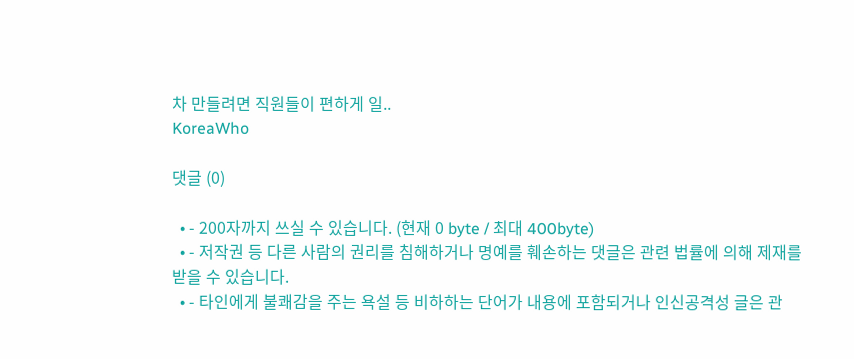차 만들려면 직원들이 편하게 일..
KoreaWho

댓글 (0)

  • - 200자까지 쓰실 수 있습니다. (현재 0 byte / 최대 400byte)
  • - 저작권 등 다른 사람의 권리를 침해하거나 명예를 훼손하는 댓글은 관련 법률에 의해 제재를 받을 수 있습니다.
  • - 타인에게 불쾌감을 주는 욕설 등 비하하는 단어가 내용에 포함되거나 인신공격성 글은 관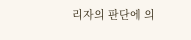리자의 판단에 의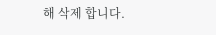해 삭제 합니다.